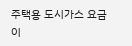주택용 도시가스 요금이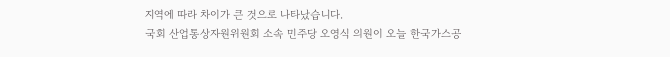지역에 따라 차이가 큰 것으로 나타났습니다.
국회 산업통상자원위원회 소속 민주당 오영식 의원이 오늘 한국가스공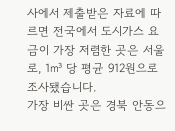사에서 제출받은 자료에 따르면 전국에서 도시가스 요금이 가장 저렴한 곳은 서울로, 1㎥ 당 평균 912원으로 조사됐습니다.
가장 비싼 곳은 경북 안동으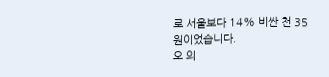로 서울보다 14% 비싼 천 35원이었습니다.
오 의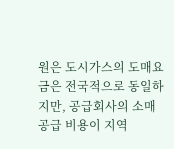원은 도시가스의 도매요금은 전국적으로 동일하지만, 공급회사의 소매공급 비용이 지역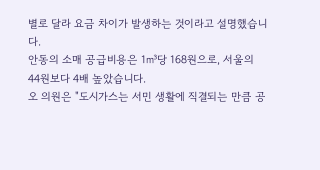별로 달라 요금 차이가 발생하는 것이라고 설명했습니다.
안동의 소매 공급비용은 1㎥당 168원으로, 서울의 44원보다 4배 높았습니다.
오 의원은 "도시가스는 서민 생활에 직결되는 만큼 공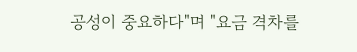공성이 중요하다"며 "요금 격차를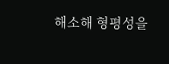해소해 형평성을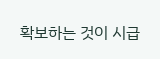확보하는 것이 시급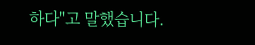하다"고 말했습니다.